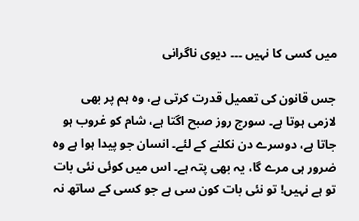میں کسی کا نہیں ۔۔۔ دیوی ناگرانی

جس قانون کی تعمیل قدرت کرتی ہے، وہ ہم پر بھی لازمی ہوتا ہے۔ سورج روز صبح اگتا ہے، شام کو غروب ہو جاتا ہے، دوسرے دن نکلنے کے لئے۔ انسان جو پیدا ہوا ہے وہ ضرور ہی مرے گا، یہ بھی پتہ ہے۔ اس میں کوئی نئی بات تو ہے نہیں! تو نئی بات کون سی ہے جو کسی کے ساتھ نہ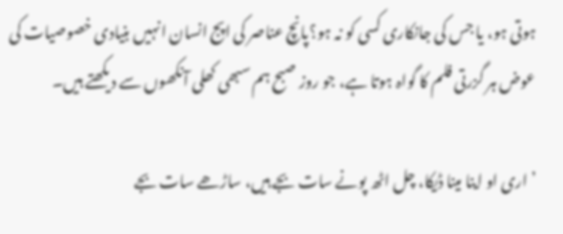ہوتی ہو، یا جس کی جانکاری کسی کو نہ ہو؟پانچ عناصر کی اپج انسان انہیں بنیادی خصوصیات کی عوض ہر گزرتی فلم کا گواہ ہوتا ہے، جو روز صبح ہم سبھی کھلی آنکھوں سے دیکھتے ہیں۔

’اری او اینا مینا ڈیکا، چل اٹھ پونے سات بجے ہیں، ساڑھے سات بجے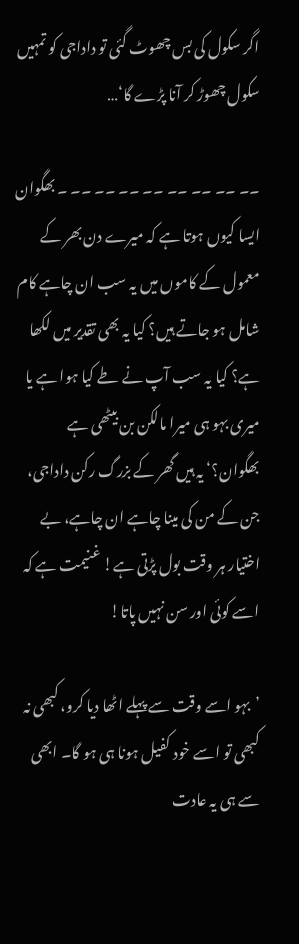اگر سکول کی بس چھوٹ گئی تو داداجی کو تمہیں سکول چھوڑ کر آنا پڑے گا‘…

۔۔ ۔۔ ۔۔ ۔۔ ۔۔ ۔۔ ۔۔ ۔۔ ۔ بھگوان ایسا کیوں ہوتا ہے کہ میرے دن بھر کے معمول کے کاموں میں یہ سب ان چاہے کام شامل ہو جاتے ہیں؟ کیا یہ بھی تقدیر میں لکھا ہے؟ کیا یہ سب آپ نے طے کیا ہوا ہے یا میری بہو ہی میرا مالکن بن بیٹھی ہے بھگوان؟‘ یہ ہیں گھر کے بزرگ رکن داداجی، جن کے من کی مینا چاہے ان چاہے، بے اختیار ہر وقت بول پڑتی ہے! غنیمت ہے کہ اسے کوئی اور سن نہیں پاتا!

’بہو اسے وقت سے پہلے اٹھا دیا کرو، کبھی نہ کبھی تو اسے خود کفیل ہونا ہی ہو گا۔ ابھی سے ہی یہ عادت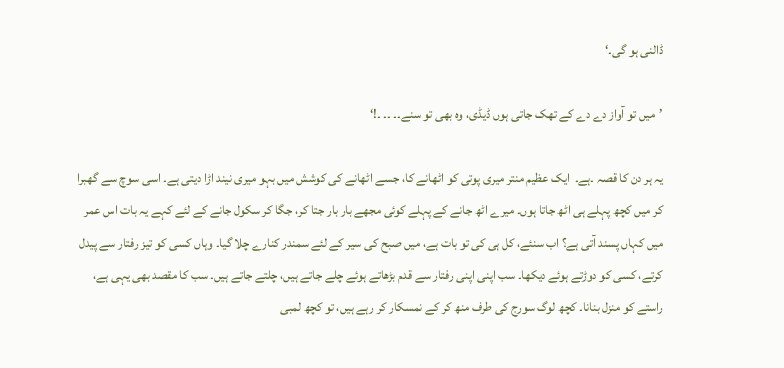ڈالنی ہو گی۔‘

’میں تو آواز دے دے کے تھک جاتی ہوں ڈیڈی، وہ بھی تو سنے۔۔ ۔۔ ۔!‘

یہ ہر دن کا قصہ ۔ہے۔  ایک عظیم منتر میری پوتی کو اٹھانے کا، جسے اٹھانے کی کوشش میں بہو میری نیند اڑا دیتی ہے۔ اسی سوچ سے گھبرا کر میں کچھ پہلے ہی اٹھ جاتا ہوں۔ میرے اٹھ جانے کے پہلے کوئی مجھے بار بار جتا کر، جگا کر سکول جانے کے لئے کہے یہ بات اس عمر میں کہاں پسند آتی ہے؟ اب سنئے، کل ہی کی تو بات ہے، میں صبح کی سیر کے لئے سمندر کنارے چلا گیا۔ وہاں کسی کو تیز رفتار سے پیدل کرتے، کسی کو دوڑتے ہوئے دیکھا۔ سب اپنی اپنی رفتار سے قدم بڑھاتے ہوئے چلے جاتے ہیں، چلتے جاتے ہیں۔ سب کا مقصد بھی یہی ہے، راستے کو منزل بنانا۔ کچھ لوگ سورج کی طرف منھ کر کے نمسکار کر رہے ہیں، تو کچھ لمبی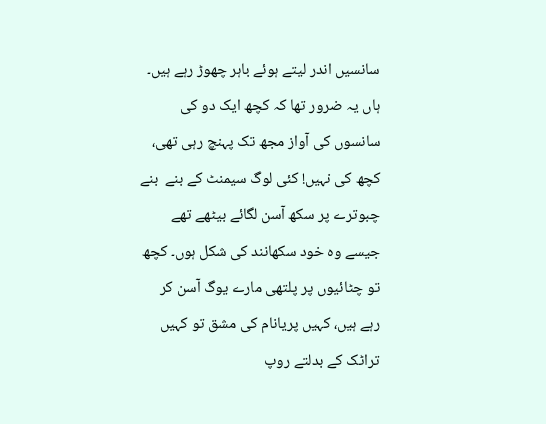سانسیں اندر لیتے ہوئے باہر چھوڑ رہے ہیں۔ ہاں یہ ضرور تھا کہ کچھ ایک دو کی سانسوں کی آواز مجھ تک پہنچ رہی تھی، کچھ کی نہیں! کئی لوگ سیمنٹ کے بنے  بنے چبوترے پر سکھ آسن لگائے بیٹھے تھے جیسے وہ خود سكھانند کی شکل ہوں۔ کچھ تو چٹائیوں پر پلتھی مارے یوگ آسن کر رہے ہیں، کہیں پریانام کی مشق تو کہیں تراٹک کے بدلتے روپ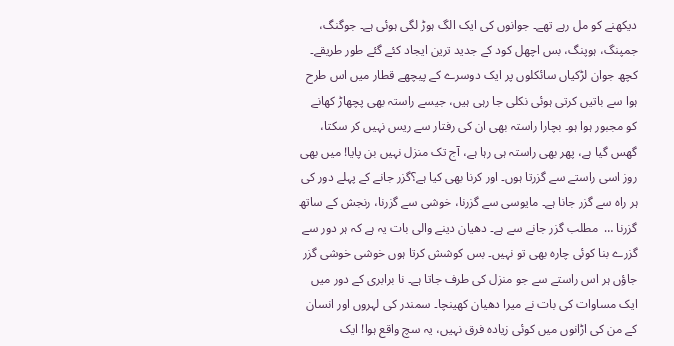دیکھنے کو مل رہے تھے۔ جوانوں کی ایک الگ ہوڑ لگی ہوئی ہے۔ جوگنگ، جمپنگ، ہوپنگ، بس اچھل کود کے جدید ترین ایجاد کئے گئے طور طریقے۔ کچھ جوان لڑکیاں سائکلوں پر ایک دوسرے کے پیچھے قطار میں اس طرح ہوا سے باتیں کرتی ہوئی نکلی جا رہی ہیں، جیسے راستہ بھی پچھاڑ کھانے کو مجبور ہوا ہو۔ بچارا راستہ بھی ان کی رفتار سے ریس نہیں کر سکتا، گھس گیا ہے، پھر بھی راستہ ہی رہا ہے، آج تک منزل نہیں بن پایا! میں بھی روز اسی راستے سے گزرتا ہوں۔ اور کرنا بھی کیا ہے؟گزر جانے کے پہلے دور کی ہر راہ سے گزر جانا ہے۔ مایوسی سے گزرنا، خوشی سے گزرنا، رنجش کے ساتھ گزرنا …  مطلب گزر جانے سے ہے۔ دھیان دینے والی بات یہ ہے کہ ہر دور سے گزرے بنا کوئی چارہ بھی تو نہیں۔ بس کوشش کرتا ہوں خوشی خوشی گزر جاؤں ہر اس راستے سے جو منزل کی طرف جاتا ہے۔ نا برابری کے دور میں ایک مساوات کی بات نے میرا دھیان کھینچا۔ سمندر کی لہروں اور انسان کے من کی اڑانوں میں کوئی زیادہ فرق نہیں، یہ سچ واقع ہوا! ایک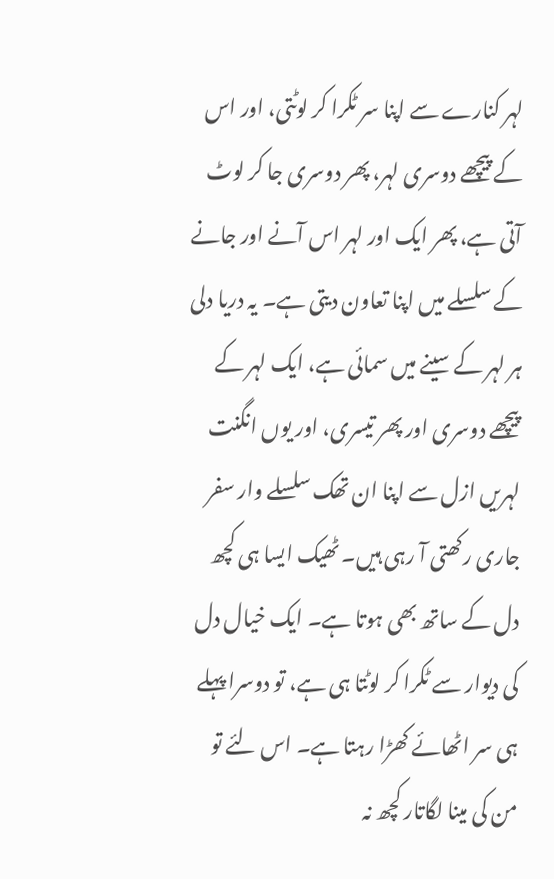لہر کنارے سے اپنا سر ٹکرا کر لوٹتی، اور اس کے پیچھے دوسری لہر، پھر دوسری جا کر لوٹ آتی ہے، پھر ایک اور لہر اس آنے اور جانے کے سلسلے میں اپنا تعاون دیتی ہے۔ یہ دریا دلی ہر لہر کے سینے میں سمائی ہے، ایک لہر کے پیچھے دوسری اور پھر تیسری، اور یوں انگنت لہریں ازل سے اپنا ان تھک سلسلے وار سفر جاری رکھتی آ رہی ہیں۔ ٹھیک ایسا ہی کچھ دل کے ساتھ بھی ہوتا ہے۔ ایک خیال دل کی دیوار سے ٹکرا کر لوٹتا ہی ہے، تو دوسرا پہلے ہی سر اٹھائے کھڑا رہتا ہے۔ اس لئے تو من کی مینا لگاتار کچھ نہ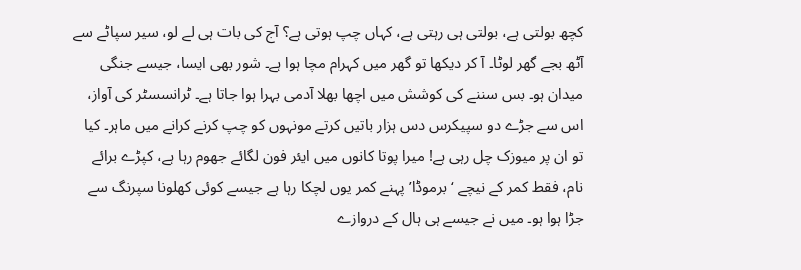کچھ بولتی ہے، بولتی ہی رہتی ہے، کہاں چپ ہوتی ہے؟ آج کی بات ہی لے لو، سیر سپاٹے سے آٹھ بجے گھر لوٹا۔ آ کر دیکھا تو گھر میں کہرام مچا ہوا ہے۔ شور بھی ایسا، جیسے جنگی میدان ہو۔ بس سننے کی کوشش میں اچھا بھلا آدمی بہرا ہوا جاتا ہے۔ ٹرانسسٹر کی آواز، اس سے جڑے دو سپیکرس دس ہزار باتیں کرتے مونہوں کو چپ کرنے کرانے میں ماہر۔ کیا تو ان پر میوزک چل رہی ہے! میرا پوتا کانوں میں ایئر فون لگائے جھوم رہا ہے، کپڑے برائے نام، فقط کمر کے نیچے ‘برموڈا’ پہنے کمر یوں لچکا رہا ہے جیسے کوئی کھلونا سپرنگ سے جڑا ہوا ہو۔ میں نے جیسے ہی ہال کے دروازے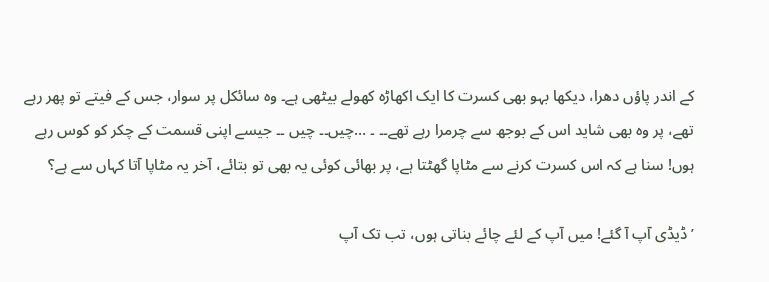کے اندر پاؤں دھرا، دیکھا بہو بھی کسرت کا ایک اکھاڑہ کھولے بیٹھی ہے۔ وہ سائکل پر سوار، جس کے فیتے تو پھر رہے تھے، پر وہ بھی شاید اس کے بوجھ سے چرمرا رہے تھے۔۔ ۔ …چیں۔۔ چیں ۔۔ جیسے اپنی قسمت کے چکر کو کوس رہے ہوں! سنا ہے کہ اس کسرت کرنے سے مٹاپا گھٹتا ہے، پر بھائی کوئی یہ بھی تو بتائے، آخر یہ مٹاپا آتا کہاں سے ہے؟

’ڈیڈی آپ آ گئے! میں آپ کے لئے چائے بناتی ہوں، تب تک آپ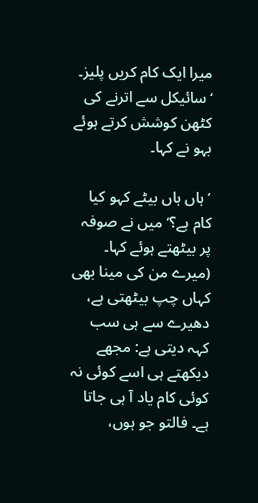میرا ایک کام کریں پلیز۔ ‘سائیکل سے اترنے کی کٹھن کوشش کرتے ہوئے بہو نے کہا۔

’ہاں ہاں بیٹے کہو کیا کام ہے؟‘ میں نے صوفہ پر بیٹھتے ہوئے کہا۔ (میرے من کی مینا بھی کہاں چپ بیٹھتی ہے، دھیرے سے ہی سب کہہ دیتی ہے: مجھے دیکھتے ہی اسے کوئی نہ کوئی کام یاد آ ہی جاتا ہے۔ فالتو جو ہوں،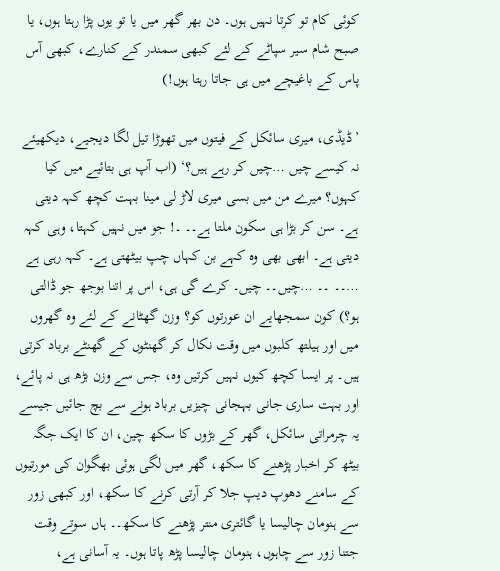کوئی کام تو کرتا نہیں ہوں۔ دن بھر گھر میں یا تو یوں پڑا رہتا ہوں، یا صبح شام سیر سپاٹے کے لئے کبھی سمندر کے کنارے، کبھی آس پاس کے باغیچے میں ہی جاتا رہتا ہوں!)

’ڈیڈی، میری سائکل کے فیتوں میں تھوڑا تیل لگا دیجیے، دیکھیئے نہ کیسے چیں …چیں کر رہے ہیں؟‘ (اب آپ ہی بتائیے میں کیا کہوں؟ میرے من میں بسی میری لاڑ لی مینا بہت کچھ کہہ دیتی ہے۔ سن کر بڑا ہی سکون ملتا ہے۔۔ ۔! جو میں نہیں کہتا، وہی کہہ دیتی ہے۔ ابھی بھی وہ کہے بن کہاں چپ بیٹھتی ہے۔ کہہ رہی ہے …۔۔ ۔۔ …چیں۔۔ چیں۔ کرے گی ہی، اس پر اتنا بوجھ جو ڈالتی ہو؟) کون سمجھایے ان عورتوں کو؟ وزن گھٹانے کے لئے وہ گھروں میں اور ہیلتھ کلبوں میں وقت نکال کر گھنٹوں کے گھنٹے برباد کرتی ہیں۔ پر ایسا کچھ کیوں نہیں کرتیں وہ، جس سے وزن بڑھ ہی نہ پائے، اور بہت ساری جانی بہجانی چیزیں برباد ہونے سے بچ جائیں جیسے یہ چرمراتی سائکل، گھر کے بڑوں کا سکھ چین، ان کا ایک جگہ بیٹھ کر اخبار پڑھنے کا سکھ، گھر میں لگی ہوئی بھگوان کی مورتیوں کے سامنے دھوپ دیپ جلا کر آرتی کرنے کا سکھ، اور کبھی زور سے ہنومان چالیسا یا گائتری منتر پڑھنے کا سکھ۔۔ ہاں سوتے وقت جتنا زور سے چاہوں، ہنومان چالیسا پڑھ پاتا ہوں۔ یہ آسانی ہے،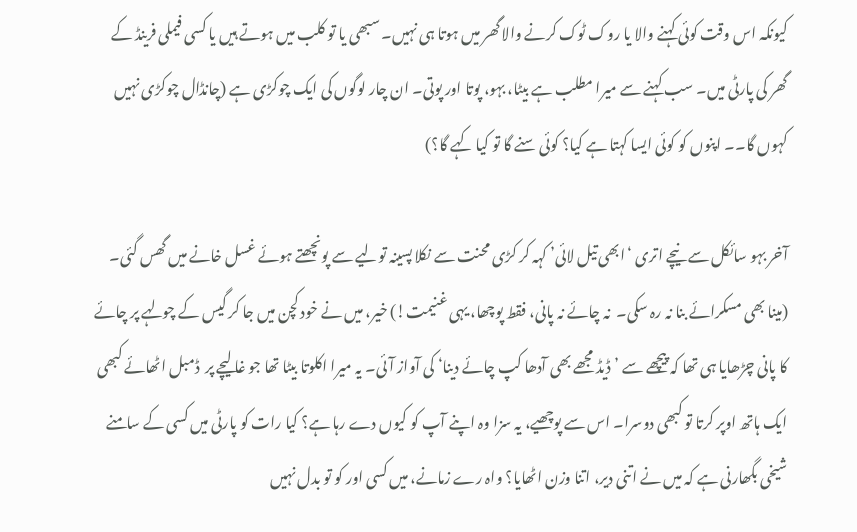کیونکہ اس وقت کوئی کہنے والا یا روک ٹوک کرنے والا گھر میں ہوتا ہی نہیں۔ سبھی یا تو کلب میں ہوتے ہیں یا کسی فیملی فرینڈ کے گھر کی پارٹی میں۔ سب کہنے سے میرا مطلب ہے بیٹا، بہو، پوتا اور پوتی۔ ان چار لوگوں کی ایک چوکڑی ہے (چانڈال چوکڑی نہیں کہوں گا۔۔ اپنوں کو کوئی ایسا کہتا ہے کیا؟ کوئی سنے گا تو کیا کہے گا؟)

آخر بہو سائکل سے نیچے اتری ‘ابھی تیل لائی’ کہہ کر کڑی محنت سے نکلا پسینہ تولیے سے پونچھتے ہوئے غسل خانے میں گھس گئی۔ (مینا بھی مسکرائے بنا نہ رہ سکی۔  نہ چائے نہ پانی، فقط پوچھا، یہی غنیمت!) خیر، میں نے خود کچن میں جا کر گیس کے چولہے پر چائے کا پانی چڑھایا ہی تھا کہ پیچھے سے ’ڈیڈ مجھے بھی آدھا کپ چائے دینا‘ کی آواز آئی۔ یہ میرا اکلوتا بیٹا تھا جو غالیچے پر  ڈمبل اٹھائے کبھی ایک ہاتھ اوپر کرتا تو کبھی دوسرا۔ اس سے پوچھیے، یہ سزا وہ اپنے آپ کو کیوں دے رہا ہے؟ کیا رات کو پارٹی میں کسی کے سامنے شیخی بگھارنی ہے کہ میں نے اتنی دیر، اتنا وزن اٹھایا؟ واہ رے زمانے، میں کسی اور کو تو بدل نہیں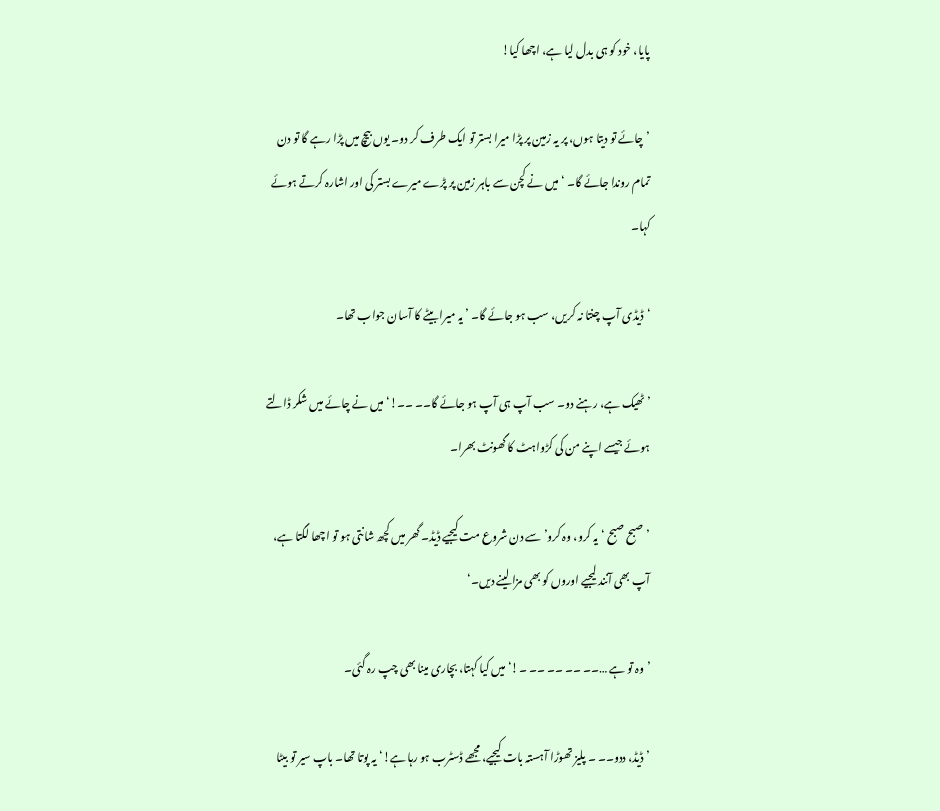پایا، خود کو ہی بدل لیا ہے، اچھا کیا!

’چائے تو دیتا ہوں، پر یہ زمین پر پڑا میرا بستر تو ایک طرف کر دو۔ یوں بیچ میں پڑا رہے گا تو دن تمام روندا جائے گا۔ ‘ میں نے کچن سے باہر زمین پر پڑے میرے بستر کی اور اشارہ کرتے ہوئے کہا۔

‘ڈیڈی آپ چنتا نہ کریں، سب ہو جائے گا۔ ’ یہ میرا بیٹے کا آسان جواب تھا۔

’ٹھیک ہے، رہنے دو۔ سب آپ ہی آپ ہو جائے گا۔۔ ۔۔!‘ میں نے چائے میں شکر ڈالتے ہوئے جیسے اپنے من کی کڑواہٹ کا گھونٹ بھرا۔

’صبح صبح ‘یہ کرو، وہ کرو’سے دن شروع مت کیجیے ڈیڈ۔ گھر میں کچھ شانتی ہو تو اچھا لگتا ہے، آپ بھی آنند لیجیے اوروں کو بھی مزا لینے دیں۔‘

’وہ تو ہے …۔۔ ۔۔ ۔۔ ۔۔ ۔!‘ میں کیا کہتا، بچاری مینا بھی چپ رہ گئی۔

’ڈیڈ، ددو۔۔ ۔ پلیز تھوڑا آہستہ بات کیجیے، مجھے ڈسٹرب ہو رہا ہے!‘ یہ پوتا تھا۔ باپ سیر تو بیٹا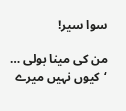سوا سیر!

من کی مینا بولی … ‘کیوں نہیں میرے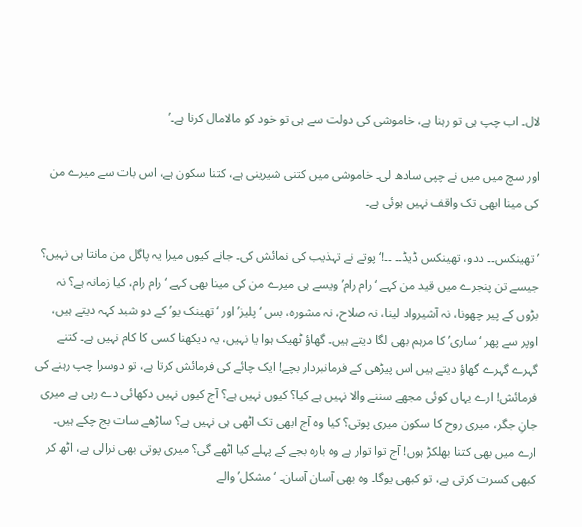لال۔ اب چپ ہی تو رہنا ہے، خاموشی کی دولت سے ہی تو خود کو مالامال کرنا ہے۔’

اور سچ میں میں نے چپی سادھ لی۔ خاموشی میں کتنی شیرینی ہے، کتنا سکون ہے، اس بات سے میرے من کی مینا ابھی تک واقف نہیں ہوئی ہے۔

’تھینکس۔۔ ددو، تھینکس ڈیڈ۔۔ ۔۔!‘ پوتے نے تہذیب کی نمائش کی۔ جانے کیوں میرا یہ پاگل من مانتا ہی نہیں؟ جیسے تن پنجرے میں قید من کہے ‘رام رام’ ویسے ہی میرے من کی مینا بھی کہے ‘رام رام، کیا زمانہ ہے؟ نہ بڑوں کے پیر چھونا، نہ آشیرواد لینا، نہ صلاح، نہ مشورہ، بس ‘پلیز’ اور ‘تھینک یو’ کے دو شبد کہہ دیتے ہیں، اوپر سے پھر ‘ساری’ کا مرہم بھی لگا دیتے ہیں۔ گھاؤ ٹھیک ہوا یا نہیں، یہ دیکھنا کسی کا کام نہیں ہے۔ کتنے گہرے گہرے گھاؤ دیتے ہیں اس پیڑھی کے فرمانبردار بچے! ایک چائے کی فرمائش کرتا ہے، تو دوسرا چپ رہنے کی فرمائش! ارے یہاں کوئی مجھے سننے والا نہیں ہے کیا؟ کیوں نہیں ہے؟ آج کیوں نہیں دکھائی دے رہی ہے میری جانِ جگر، میری روح کا سکون میری پوتی؟ کیا وہ آج ابھی تک اٹھی ہی نہیں ہے؟ ساڑھے سات بج چکے ہیں۔ ارے میں بھی کتنا بھلکڑ ہوں! آج توا توار ہے وہ بارہ بجے کے پہلے کیا اٹھے گی؟ میری پوتی بھی نرالی ہے، اٹھ کر کبھی کسرت کرتی ہے، تو کبھی یوگا۔ وہ بھی آسان آسان۔ ‘مشکل’ والے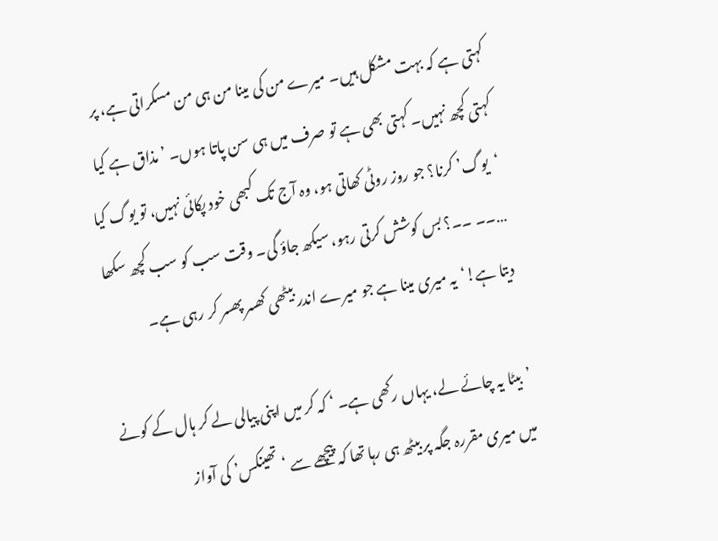کہتی ہے کہ بہت مشکل ہیں۔ میرے من کی مینا من ہی من مسکراتی ہے، پر کہتی کچھ نہیں۔ کہتی بھی ہے تو صرف میں ہی سن پاتا ہوں۔ ’مذاق ہے کیا ‘یوگ’ کرنا؟ جو روز روٹی کھاتی ہو، وہ آج تک کبھی خود پکائی نہیں، تو یوگ کیا …۔۔ ۔۔؟ بس کوشش کرتی رہو، سیکھ جاؤ گی۔ وقت سب کو سب کچھ سکھا دیتا ہے!‘یہ میری مینا ہے جو میرے اندر بیٹھی کھسر پھسر کر رہی ہے۔

’بیٹا یہ چائے لے، یہاں رکھی ہے۔ ‘ کہ کر میں اپنی پیالی لے کر ہال کے کونے میں میری مقررہ جگہ پر بیٹھ ہی رہا تھا کہ پیچھے سے ‘تھینکس’ کی آواز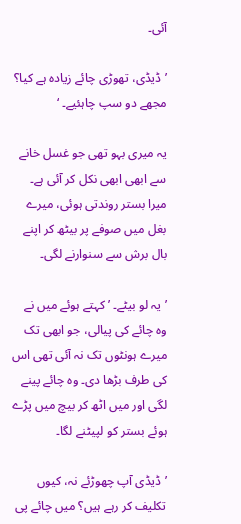آئی۔

’ڈیڈی، تھوڑی چائے زیادہ ہے کیا؟ مجھے دو سپ چاہئیے۔ ‘

یہ میری بہو تھی جو غسل خانے سے ابھی ابھی نکل کر آئی ہے۔ میرا بستر روندتی ہوئی، میرے بغل میں صوفے پر بیٹھ کر اپنے بال برش سے سنوارنے لگی۔

’یہ لو بیٹے۔ ’ کہتے ہوئے میں نے وہ چائے کی پیالی، جو ابھی تک میرے ہونٹوں تک نہ آئی تھی اس کی طرف بڑھا دی۔ وہ چائے پینے لگی اور میں اٹھ کر بیچ میں پڑے ہوئے بستر کو لپیٹنے لگا۔

’ڈیڈی آپ چھوڑئے نہ، کیوں تکلیف کر رہے ہیں؟ میں چائے پی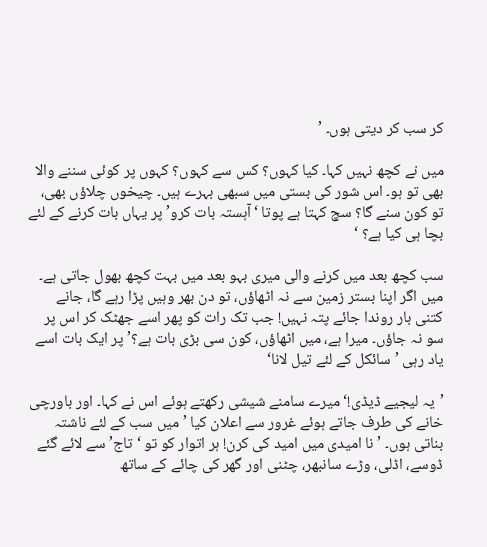کر سب کر دیتی ہوں۔ ’

میں نے کچھ نہیں کہا۔ کیا کہوں؟ کس سے کہوں؟ کہوں پر کوئی سننے والا بھی تو ہو۔ اس شور کی بستی میں سبھی بہرے ہیں۔ چیخوں چلاؤں بھی، تو کون سنے گا؟ سچ کہتا ہے پوتا ‘آہستہ بات کرو’ پر یہاں بات کرنے کے لئے بچا ہی کیا ہے؟ ‘

سب کچھ بعد میں کرنے والی میری بہو بعد میں بہت کچھ بھول جاتی ہے۔ میں اگر اپنا بستر زمین سے نہ اٹھاؤں، تو دن بھر وہیں پڑا رہے گا، جانے کتنی بار روندا جائے پتہ نہیں! جب تک رات کو پھر اسے جھٹک کر اس پر سو نہ جاؤں۔ میرا ہے، میں اٹھاؤں، کون سی بڑی بات ہے؟’ پر ایک بات اسے یاد رہی ’سائکل کے لئے تیل لانا‘

’یہ لیجیے ڈیڈی!‘ میرے سامنے شیشی رکھتے ہوئے اس نے کہا۔ اور باورچی خانے کی طرف جاتے ہوئے غرور سے اعلان کیا ’میں سب کے لئے ناشتہ بناتی ہوں۔ ’ نا امیدی میں امید کی کرن! ہر اتوار کو تو ‘تاج’ سے لائے گئے ڈوسے، اڈلی، وڑے سانبھر، چٹنی اور گھر کی چائے کے ساتھ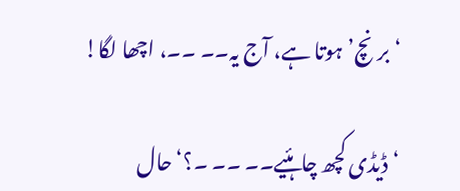‘برنچ’ ہوتا ہے، آج یہ۔۔ ۔۔، اچھا لگا!

‘ڈیڈی کچھ چاہئیے۔۔ ۔۔ ۔؟‘ حال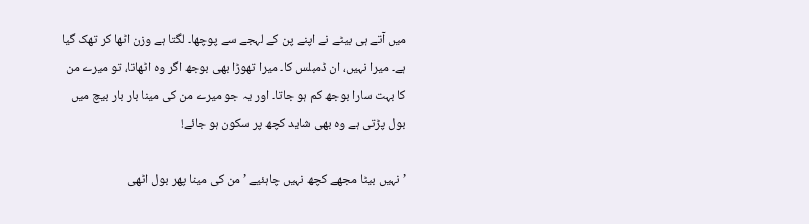میں آتے ہی بیٹے نے اپنے پن کے لہجے سے پوچھا۔ لگتا ہے وزن اٹھا کر تھک گیا ہے۔ میرا نہیں، ان ڈمبلس کا۔ میرا تھوڑا بھی بوجھ اگر وہ اٹھاتا، تو میرے من کا بہت سارا بوجھ کم ہو جاتا۔ اور یہ جو میرے من کی مینا بار بار بیچ میں بول پڑتی ہے وہ بھی شاید کچھ پر سکون ہو جائے!

’نہیں بیٹا مجھے کچھ نہیں چاہئیے ’ من کی مینا پھر بول اٹھی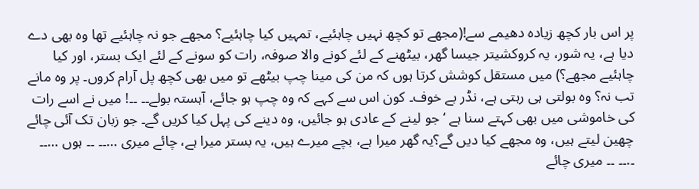پر اس بار کچھ زیادہ دھیمے سے!(مجھے تو کچھ نہیں چاہئیے، تمہیں کیا چاہئیے؟ مجھے جو نہ چاہئیے تھا وہ بھی دے دیا ہے، یہ شور، یہ کروکشیتر جیسا گھر، بیٹھنے کے لئے کونے والا صوفہ، رات کو سونے کے لئے ایک بستر، اور کیا چاہئیے مجھے؟) میں مستقل کوشش کرتا ہوں کہ من کی مینا چپ بیٹھے تو میں بھی کچھ پل آرام کروں۔ پر وہ مانے تب نہ؟ وہ بولتی ہی رہتی ہے، نڈر بے خوف۔ کون اس سے کہے کہ وہ چپ ہو جائے، آہستہ بولے۔۔ ۔۔! میں نے اسے رات کی خاموشی میں بھی کہتے سنا ہے ‘جو لینے کے عادی ہو جائیں، وہ دینے کی پہل کیا کریں گے۔ جو زبان تک آئی چائے چھین لیتے ہیں، وہ مجھے کیا دیں گے؟یہ گھر میرا ہے، بچے میرے ہیں، یہ بستر میرا ہے، چائے میری …۔۔ ۔۔ ہوں …۔۔ ۔.۔۔ ۔۔ میری چائے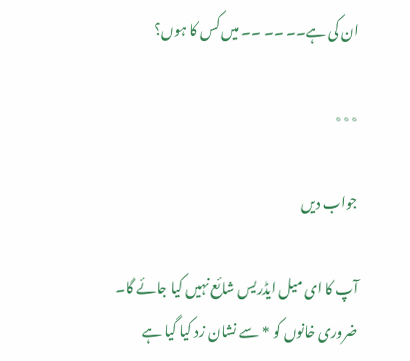ان کی ہے۔۔ ۔۔ ۔۔ میں کس کا ہوں؟

٭٭٭

جواب دیں

آپ کا ای میل ایڈریس شائع نہیں کیا جائے گا۔ ضروری خانوں کو * سے نشان زد کیا گیا ہے